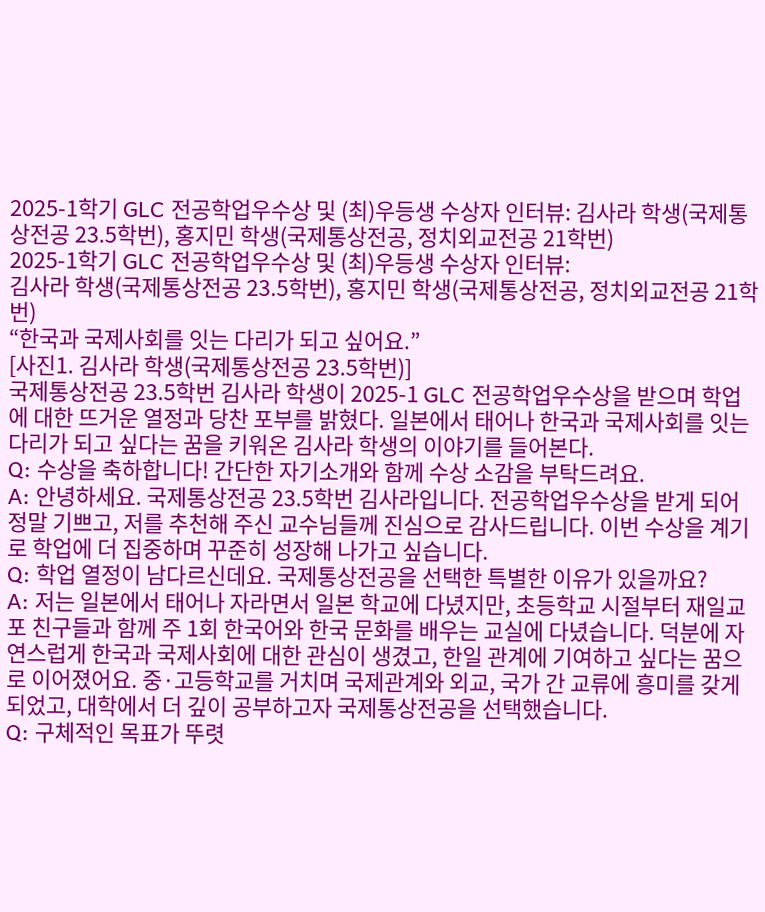2025-1학기 GLC 전공학업우수상 및 (최)우등생 수상자 인터뷰: 김사라 학생(국제통상전공 23.5학번), 홍지민 학생(국제통상전공, 정치외교전공 21학번)
2025-1학기 GLC 전공학업우수상 및 (최)우등생 수상자 인터뷰:
김사라 학생(국제통상전공 23.5학번), 홍지민 학생(국제통상전공, 정치외교전공 21학번)
“한국과 국제사회를 잇는 다리가 되고 싶어요.”
[사진1. 김사라 학생(국제통상전공 23.5학번)]
국제통상전공 23.5학번 김사라 학생이 2025-1 GLC 전공학업우수상을 받으며 학업에 대한 뜨거운 열정과 당찬 포부를 밝혔다. 일본에서 태어나 한국과 국제사회를 잇는 다리가 되고 싶다는 꿈을 키워온 김사라 학생의 이야기를 들어본다.
Q: 수상을 축하합니다! 간단한 자기소개와 함께 수상 소감을 부탁드려요.
A: 안녕하세요. 국제통상전공 23.5학번 김사라입니다. 전공학업우수상을 받게 되어 정말 기쁘고, 저를 추천해 주신 교수님들께 진심으로 감사드립니다. 이번 수상을 계기로 학업에 더 집중하며 꾸준히 성장해 나가고 싶습니다.
Q: 학업 열정이 남다르신데요. 국제통상전공을 선택한 특별한 이유가 있을까요?
A: 저는 일본에서 태어나 자라면서 일본 학교에 다녔지만, 초등학교 시절부터 재일교포 친구들과 함께 주 1회 한국어와 한국 문화를 배우는 교실에 다녔습니다. 덕분에 자연스럽게 한국과 국제사회에 대한 관심이 생겼고, 한일 관계에 기여하고 싶다는 꿈으로 이어졌어요. 중·고등학교를 거치며 국제관계와 외교, 국가 간 교류에 흥미를 갖게 되었고, 대학에서 더 깊이 공부하고자 국제통상전공을 선택했습니다.
Q: 구체적인 목표가 뚜렷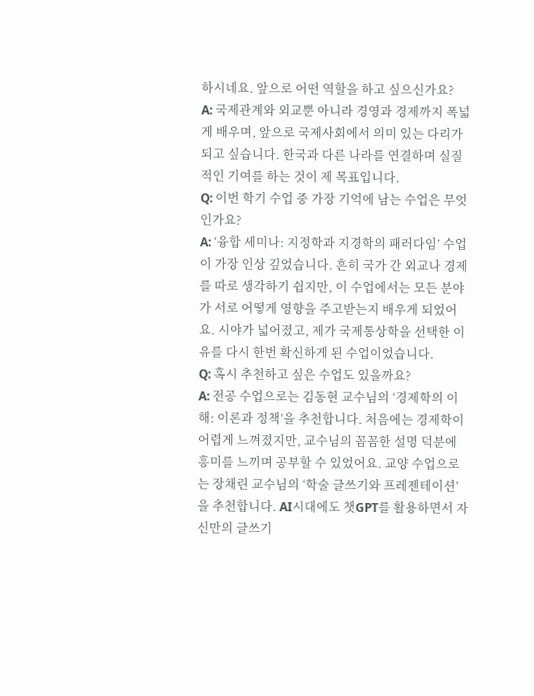하시네요. 앞으로 어떤 역할을 하고 싶으신가요?
A: 국제관계와 외교뿐 아니라 경영과 경제까지 폭넓게 배우며, 앞으로 국제사회에서 의미 있는 다리가 되고 싶습니다. 한국과 다른 나라를 연결하며 실질적인 기여를 하는 것이 제 목표입니다.
Q: 이번 학기 수업 중 가장 기억에 남는 수업은 무엇인가요?
A: ‘융합 세미나: 지정학과 지경학의 패러다임’ 수업이 가장 인상 깊었습니다. 흔히 국가 간 외교나 경제를 따로 생각하기 쉽지만, 이 수업에서는 모든 분야가 서로 어떻게 영향을 주고받는지 배우게 되었어요. 시야가 넓어졌고, 제가 국제통상학을 선택한 이유를 다시 한번 확신하게 된 수업이었습니다.
Q: 혹시 추천하고 싶은 수업도 있을까요?
A: 전공 수업으로는 김동현 교수님의 ‘경제학의 이해: 이론과 정책’을 추천합니다. 처음에는 경제학이 어렵게 느껴졌지만, 교수님의 꼼꼼한 설명 덕분에 흥미를 느끼며 공부할 수 있었어요. 교양 수업으로는 장채린 교수님의 ‘학술 글쓰기와 프레젠테이션’을 추천합니다. AI시대에도 챗GPT를 활용하면서 자신만의 글쓰기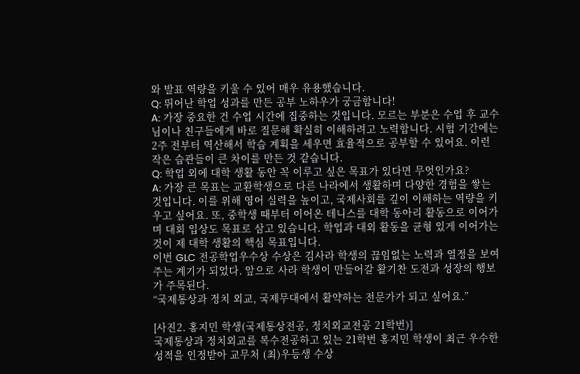와 발표 역량을 키울 수 있어 매우 유용했습니다.
Q: 뛰어난 학업 성과를 만든 공부 노하우가 궁금합니다!
A: 가장 중요한 건 수업 시간에 집중하는 것입니다. 모르는 부분은 수업 후 교수님이나 친구들에게 바로 질문해 확실히 이해하려고 노력합니다. 시험 기간에는 2주 전부터 역산해서 학습 계획을 세우면 효율적으로 공부할 수 있어요. 이런 작은 습관들이 큰 차이를 만든 것 같습니다.
Q: 학업 외에 대학 생활 동안 꼭 이루고 싶은 목표가 있다면 무엇인가요?
A: 가장 큰 목표는 교환학생으로 다른 나라에서 생활하며 다양한 경험을 쌓는 것입니다. 이를 위해 영어 실력을 높이고, 국제사회를 깊이 이해하는 역량을 키우고 싶어요. 또, 중학생 때부터 이어온 테니스를 대학 동아리 활동으로 이어가며 대회 입상도 목표로 삼고 있습니다. 학업과 대외 활동을 균형 있게 이어가는 것이 제 대학 생활의 핵심 목표입니다.
이번 GLC 전공학업우수상 수상은 김사라 학생의 끊임없는 노력과 열정을 보여주는 계기가 되었다. 앞으로 사라 학생이 만들어갈 활기찬 도전과 성장의 행보가 주목된다.
“국제통상과 정치 외교, 국제무대에서 활약하는 전문가가 되고 싶어요.”

[사진2. 홍지민 학생(국제통상전공, 정치외교전공 21학번)]
국제통상과 정치외교를 복수전공하고 있는 21학번 홍지민 학생이 최근 우수한 성적을 인정받아 교무처 (최)우등생 수상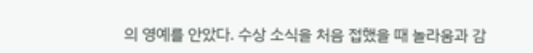의 영예를 안았다. 수상 소식을 처음 접했을 때 놀라움과 감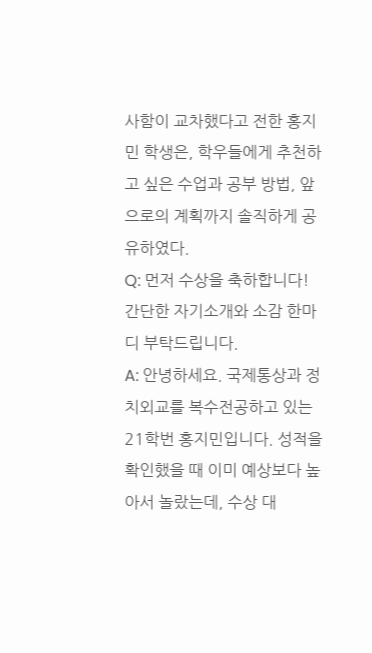사함이 교차했다고 전한 홍지민 학생은, 학우들에게 추천하고 싶은 수업과 공부 방법, 앞으로의 계획까지 솔직하게 공유하였다.
Q: 먼저 수상을 축하합니다! 간단한 자기소개와 소감 한마디 부탁드립니다.
A: 안녕하세요. 국제통상과 정치외교를 복수전공하고 있는 21학번 홍지민입니다. 성적을 확인했을 때 이미 예상보다 높아서 놀랐는데, 수상 대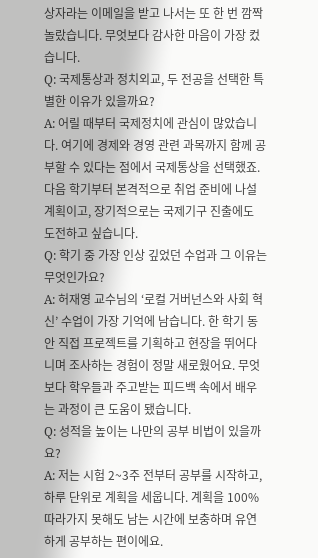상자라는 이메일을 받고 나서는 또 한 번 깜짝 놀랐습니다. 무엇보다 감사한 마음이 가장 컸습니다.
Q: 국제통상과 정치외교, 두 전공을 선택한 특별한 이유가 있을까요?
A: 어릴 때부터 국제정치에 관심이 많았습니다. 여기에 경제와 경영 관련 과목까지 함께 공부할 수 있다는 점에서 국제통상을 선택했죠. 다음 학기부터 본격적으로 취업 준비에 나설 계획이고, 장기적으로는 국제기구 진출에도 도전하고 싶습니다.
Q: 학기 중 가장 인상 깊었던 수업과 그 이유는 무엇인가요?
A: 허재영 교수님의 ‘로컬 거버넌스와 사회 혁신’ 수업이 가장 기억에 남습니다. 한 학기 동안 직접 프로젝트를 기획하고 현장을 뛰어다니며 조사하는 경험이 정말 새로웠어요. 무엇보다 학우들과 주고받는 피드백 속에서 배우는 과정이 큰 도움이 됐습니다.
Q: 성적을 높이는 나만의 공부 비법이 있을까요?
A: 저는 시험 2~3주 전부터 공부를 시작하고, 하루 단위로 계획을 세웁니다. 계획을 100% 따라가지 못해도 남는 시간에 보충하며 유연하게 공부하는 편이에요.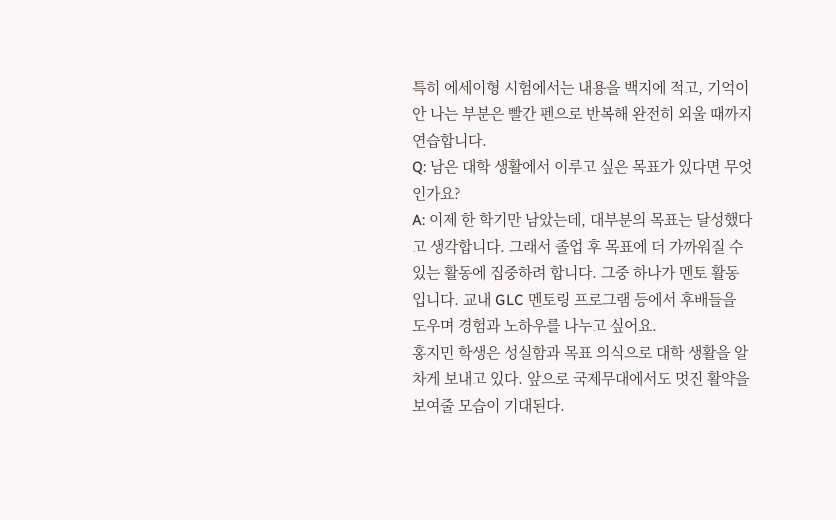특히 에세이형 시험에서는 내용을 백지에 적고, 기억이 안 나는 부분은 빨간 펜으로 반복해 완전히 외울 때까지 연습합니다.
Q: 남은 대학 생활에서 이루고 싶은 목표가 있다면 무엇인가요?
A: 이제 한 학기만 남았는데, 대부분의 목표는 달성했다고 생각합니다. 그래서 졸업 후 목표에 더 가까워질 수 있는 활동에 집중하려 합니다. 그중 하나가 멘토 활동입니다. 교내 GLC 멘토링 프로그램 등에서 후배들을 도우며 경험과 노하우를 나누고 싶어요.
홍지민 학생은 성실함과 목표 의식으로 대학 생활을 알차게 보내고 있다. 앞으로 국제무대에서도 멋진 활약을 보여줄 모습이 기대된다.